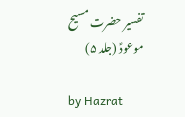تفسیر حضرت مسیح موعودؑ (جلد ۵)

by Hazrat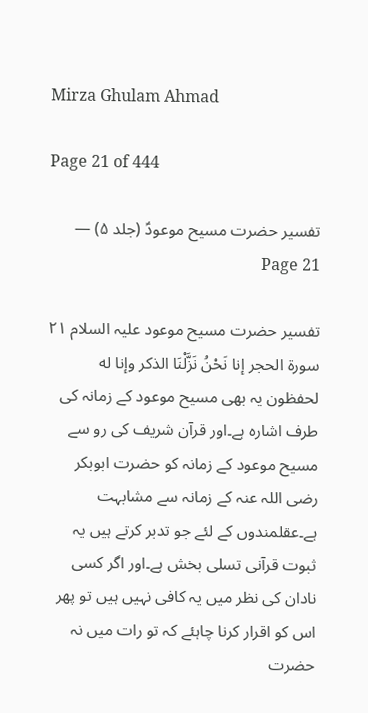Mirza Ghulam Ahmad

Page 21 of 444

تفسیر حضرت مسیح موعودؑ (جلد ۵) — Page 21

تفسیر حضرت مسیح موعود علیہ السلام ۲۱ سورة الحجر إنا نَحْنُ نَزَّلْنَا الذكر وإنا له لحفظون یہ بھی مسیح موعود کے زمانہ کی طرف اشارہ ہے۔اور قرآن شریف کی رو سے مسیح موعود کے زمانہ کو حضرت ابوبکر رضی اللہ عنہ کے زمانہ سے مشابہت ہے۔عقلمندوں کے لئے جو تدبر کرتے ہیں یہ ثبوت قرآنی تسلی بخش ہے۔اور اگر کسی نادان کی نظر میں یہ کافی نہیں ہیں تو پھر اس کو اقرار کرنا چاہئے کہ تو رات میں نہ حضرت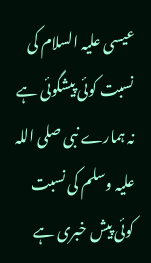عیسی علیہ السلام کی نسبت کوئی پیشگوئی ہے نہ ہمارے نبی صلی اللہ علیہ وسلم کی نسبت کوئی پیش خبری ہے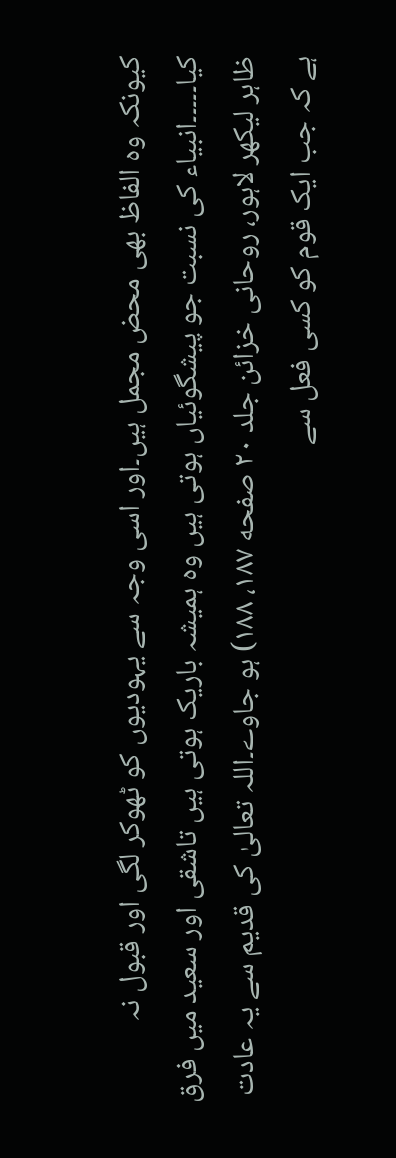کیونکہ وہ الفاظ بھی محض مجمل ہیں۔اور اسی وجہ سے یہودیوں کو ٹھوکر لگی اور قبول نہ کیا۔۔۔۔۔انبیاء کی نسبت جو پیشگوئیاں ہوتی ہیں وہ ہمیشہ باریک ہوتی ہیں تاشقی اور سعید میں فرق ظاہر لیکھر لاہور، روحانی خزائن جلد ۲۰ صفحه ۱۸۷، ۱۸۸) ہو جاوے۔اللہ تعالیٰ کی قدیم سے یہ عادت ہے کہ جب ایک قوم کو کسی فعل سے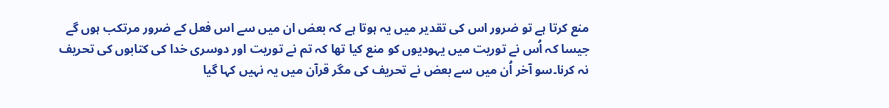منع کرتا ہے تو ضرور اس کی تقدیر میں یہ ہوتا ہے کہ بعض ان میں سے اس فعل کے ضرور مرتکب ہوں گے جیسا کہ اُس نے توریت میں یہودیوں کو منع کیا تھا کہ تم نے توریت اور دوسری خدا کی کتابوں کی تحریف نہ کرنا۔سو آخر اُن میں سے بعض نے تحریف کی مگر قرآن میں یہ نہیں کہا گیا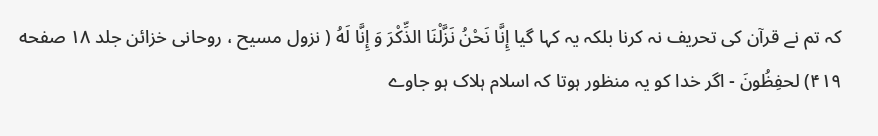کہ تم نے قرآن کی تحریف نہ کرنا بلکہ یہ کہا گیا إِنَّا نَحْنُ نَزَّلْنَا الذِّكْرَ وَ إِنَّا لَهُ ( نزول مسیح ، روحانی خزائن جلد ۱۸ صفحه ۴۱۹) لحفِظُونَ - اگر خدا کو یہ منظور ہوتا کہ اسلام ہلاک ہو جاوے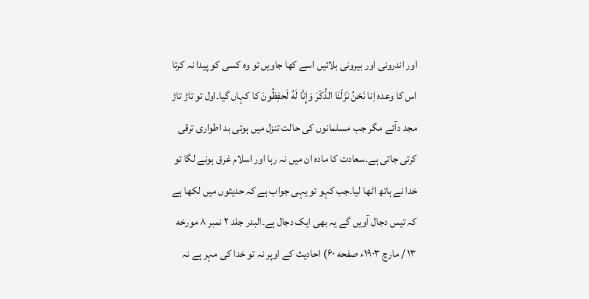اور اندرونی اور بیرونی بلائیں اسے کھا جاویں تو وہ کسی کو پیدا نہ کرتا اس کا وعدہ اِنا نَحْنُ نَزَلْنَا الذِّكْرَ وَإِنَّا لَهُ لَحفِظُونَ کا کہاں گیا۔اول تو تاڑ تاڑ مجد دآئے مگر جب مسلمانوں کی حالت تنزل میں ہوئی بد اطواری ترقی کرتی جاتی ہے۔سعادت کا مادہ ان میں نہ رہا اور اسلام غرق ہونے لگا تو خدا نے ہاتھ اٹھا لیا۔جب کہو تو یہی جواب ہے کہ حدیثوں میں لکھا ہے کہ تیس دجال آویں گے یہ بھی ایک دجال ہے۔البدر جلد ۲ نمبر ۸ مورخه ۱۳ / مارچ ۱۹۰۳ء صفحه ۶۰) احادیث کے اوپر نہ تو خدا کی مہر ہے نہ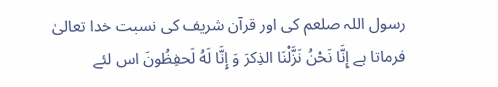رسول اللہ صلعم کی اور قرآن شریف کی نسبت خدا تعالیٰ فرماتا ہے إِنَّا نَحْنُ نَزَّلْنَا الذِكرَ وَ إِنَّا لَهُ لَحفِظُونَ اس لئے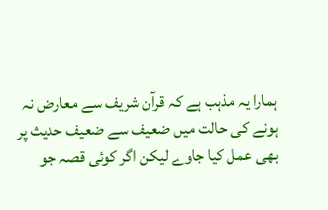ہمارا یہ مذہب ہے کہ قرآن شریف سے معارض نہ ہونے کی حالت میں ضعیف سے ضعیف حدیث پر بھی عمل کیا جاوے لیکن اگر کوئی قصہ جو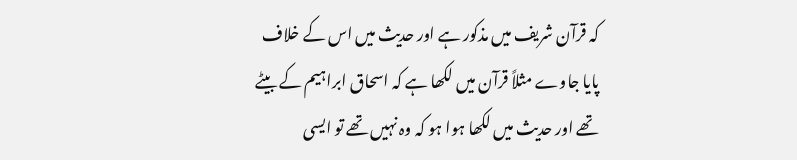کہ قرآن شریف میں مذکور ہے اور حدیث میں اس کے خلاف پایا جاوے مثلاً قرآن میں لکھا ہے کہ اسحاق ابراہیم کے بیٹے تھے اور حدیث میں لکھا ہوا ہو کہ وہ نہیں تھے تو ایسی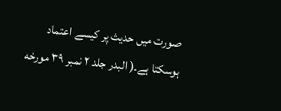صورت میں حدیث پر کیسے اعتماد ہوسکتا ہے۔( البدر جلد ۲ نمبر ۳۹ مورخه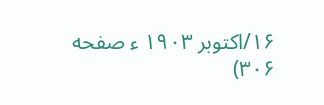۱۶/اکتوبر ۱۹۰۳ ء صفحه ۳۰۶)